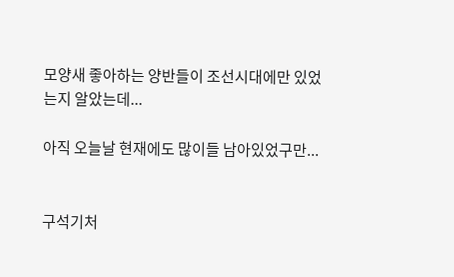모양새 좋아하는 양반들이 조선시대에만 있었는지 알았는데...

아직 오늘날 현재에도 많이들 남아있었구만...


구석기처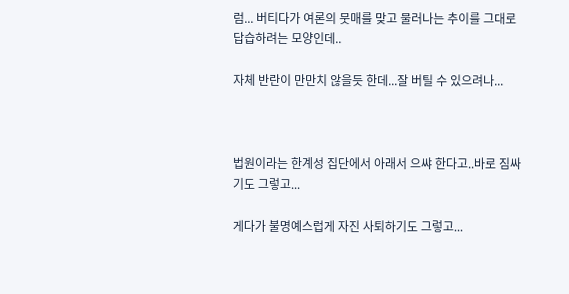럼... 버티다가 여론의 뭇매를 맞고 물러나는 추이를 그대로 답습하려는 모양인데..

자체 반란이 만만치 않을듯 한데...잘 버틸 수 있으려나...



법원이라는 한계성 집단에서 아래서 으쌰 한다고..바로 짐싸기도 그렇고...

게다가 불명예스럽게 자진 사퇴하기도 그렇고...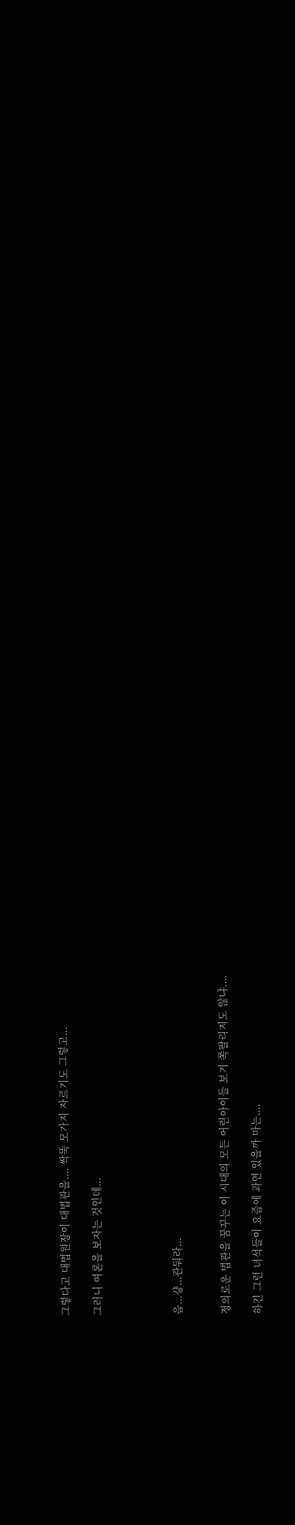그렇다고 대법원장이 대법관을.... 싹뚝 모가지 자르기도 그렇고...

그러니 여론을 보자는 것인데...




음...걍...관둬라...


정의로운 법관을 꿈꾸는 이 시대의 모든 어린아이들 보기 쪽팔리지도 않냐....

하긴 그런 녀석들이 요즘에 과연 있을까 마는....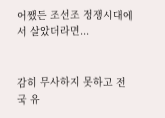어쨌든 조선조 정쟁시대에서 살았더라면...


감히 무사하지 못하고 전국 유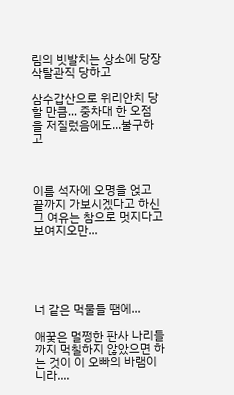림의 빗발치는 상소에 당장 삭탈관직 당하고

삼수갑산으로 위리안치 당할 만큼... 중차대 한 오점을 저질렀음에도...불구하고



이름 석자에 오명을 얹고 끝까지 가보시겠다고 하신 그 여유는 참으로 멋지다고 보여지오만...





너 같은 먹물들 땜에...

애꿎은 멀쩡한 판사 나리들까지 먹칠하지 않았으면 하는 것이 이 오빠의 바램이니라....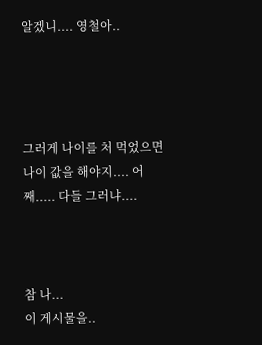알겠니.... 영철아..




그러게 나이를 처 먹었으면 나이 값을 해야지.... 어째..... 다들 그러냐....



참 나...
이 게시물을..